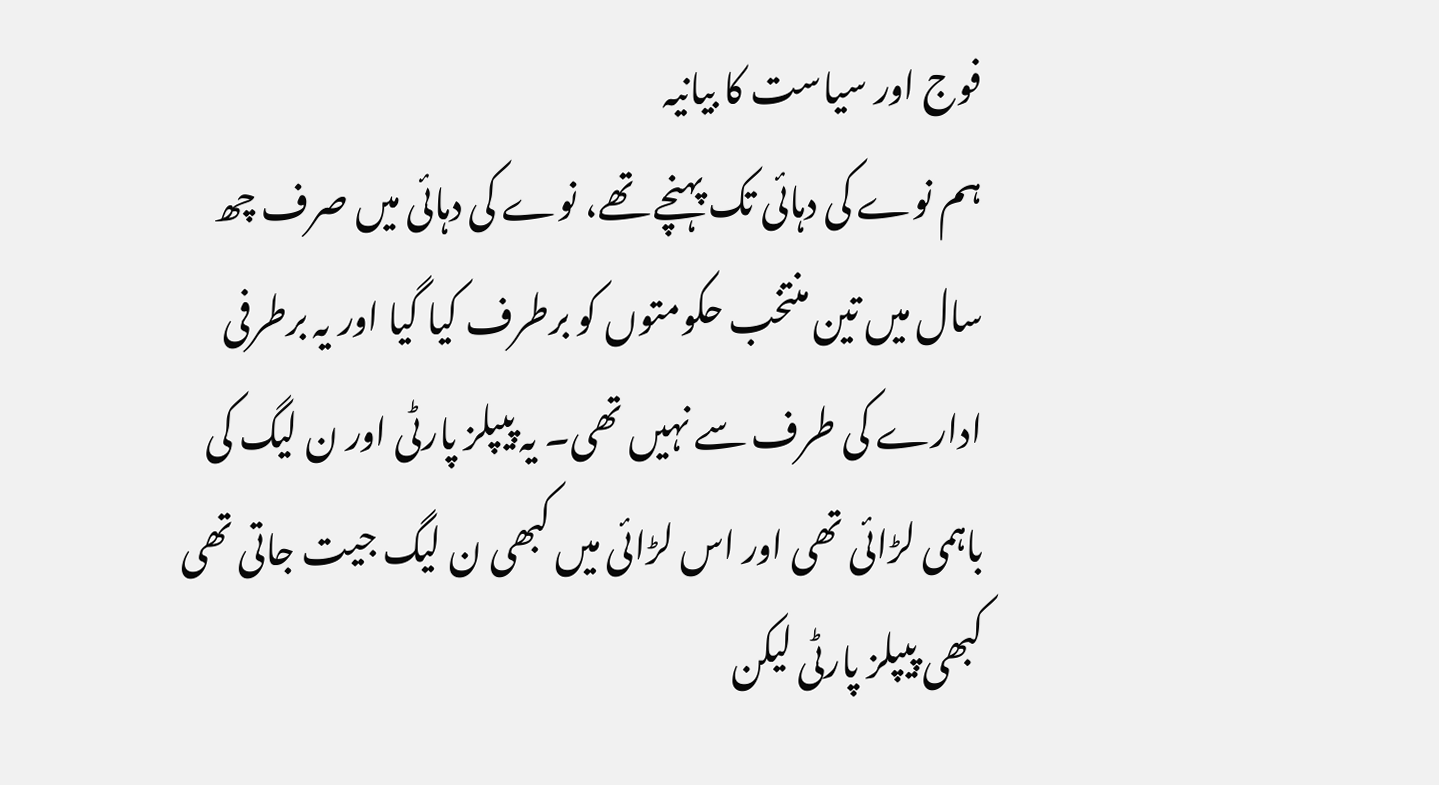فوج اور سیاست کا بیانیہ
ہم نوے کی دہائی تک پہنچے تھے، نوے کی دہائی میں صرف چھ سال میں تین منتخب حکومتوں کو برطرف کیا گیا اور یہ برطرفی ادارے کی طرف سے نہیں تھی۔ یہ پیپلز پارٹی اور ن لیگ کی باہمی لڑائی تھی اور اس لڑائی میں کبھی ن لیگ جیت جاتی تھی کبھی پیپلز پارٹی لیکن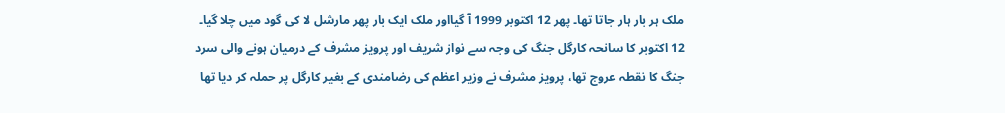ملک ہر بار ہار جاتا تھا۔ پھر 12 اکتوبر 1999 آ گیااور ملک ایک بار پھر مارشل لا کی گود میں چلا گیا۔
12 اکتوبر کا سانحہ کارگل جنگ کی وجہ سے نواز شریف اور پرویز مشرف کے درمیان ہونے والی سرد جنگ کا نقطہ عروج تھا، پرویز مشرف نے وزیر اعظم کی رضامندی کے بغیر کارگل پر حملہ کر دیا تھا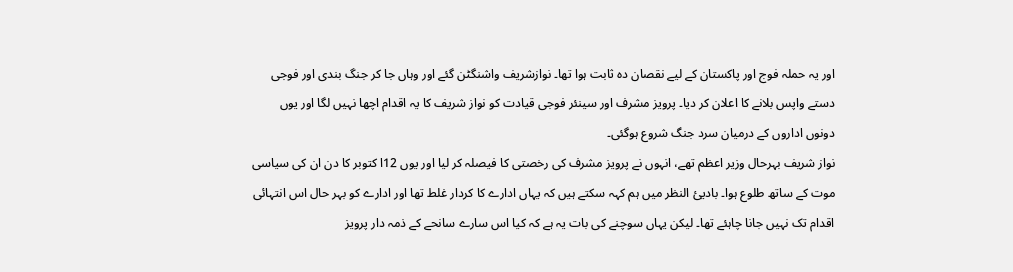اور یہ حملہ فوج اور پاکستان کے لیے نقصان دہ ثابت ہوا تھا۔ نوازشریف واشنگٹن گئے اور وہاں جا کر جنگ بندی اور فوجی دستے واپس بلانے کا اعلان کر دیا۔ پرویز مشرف اور سینئر فوجی قیادت کو نواز شریف کا یہ اقدام اچھا نہیں لگا اور یوں دونوں اداروں کے درمیان سرد جنگ شروع ہوگئی۔
نواز شریف بہرحال وزیر اعظم تھے، انہوں نے پرویز مشرف کی رخصتی کا فیصلہ کر لیا اور یوں 12ا کتوبر کا دن ان کی سیاسی موت کے ساتھ طلوع ہوا۔ بادیئ النظر میں ہم کہہ سکتے ہیں کہ یہاں ادارے کا کردار غلط تھا اور ادارے کو بہر حال اس انتہائی اقدام تک نہیں جانا چاہئے تھا۔ لیکن یہاں سوچنے کی بات یہ ہے کہ کیا اس سارے سانحے کے ذمہ دار پرویز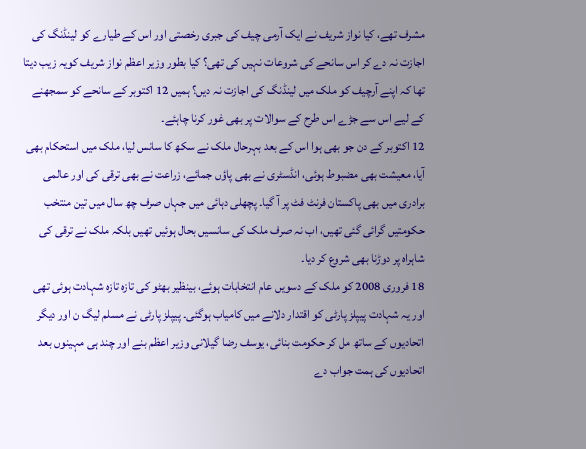مشرف تھے، کیا نواز شریف نے ایک آرمی چیف کی جبری رخصتی اور اس کے طیارے کو لینڈنگ کی اجازت نہ دے کر اس سانحے کی شروعات نہیں کی تھی؟ کیا بطور وزیر اعظم نواز شریف کویہ زیب دیتا تھا کہ اپنے آرچیف کو ملک میں لینڈنگ کی اجازت نہ دیں؟ ہمیں 12 اکتوبر کے سانحے کو سمجھنے کے لیے اس سے جڑے اس طرح کے سوالات پر بھی غور کرنا چاہئے۔
12 اکتوبر کے دن جو بھی ہوا اس کے بعد بہرحال ملک نے سکھ کا سانس لیا، ملک میں استحکام بھی آیا، معیشت بھی مضبوط ہوئی، انڈسٹری نے بھی پاؤں جمائے، زراعت نے بھی ترقی کی اور عالمی برادری میں بھی پاکستان فرنٹ فٹ پر آ گیا۔ پچھلی دہائی میں جہاں صرف چھ سال میں تین منتخب حکومتیں گرائی گئی تھیں، اب نہ صرف ملک کی سانسیں بحال ہوئیں تھیں بلکہ ملک نے ترقی کی شاہراہ پر دوڑنا بھی شروع کر دیا۔
18 فروری 2008 کو ملک کے دسویں عام انتخابات ہوئے، بینظیر بھٹو کی تازہ تازہ شہادت ہوئی تھی اور یہ شہادت پیپلز پارٹی کو اقتدار دلانے میں کامیاب ہوگئی۔ پیپلز پارٹی نے مسلم لیگ ن اور دیگر اتحادیوں کے ساتھ مل کر حکومت بنائی، یوسف رضا گیلانی وزیر اعظم بنے اور چند ہی مہینوں بعد اتحادیوں کی ہمت جواب دے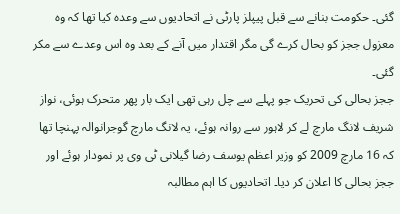گئی۔ حکومت بنانے سے قبل پیپلز پارٹی نے اتحادیوں سے وعدہ کیا تھا کہ وہ معزول ججز کو بحال کرے گی مگر اقتدار میں آنے کے بعد وہ اس وعدے سے مکر گئی۔
ججز بحالی کی تحریک جو پہلے سے چل رہی تھی ایک بار پھر متحرک ہوئی، نواز شریف لانگ مارچ لے کر لاہور سے روانہ ہوئے، یہ لانگ مارچ گوجرانوالہ پہنچا تھا کہ 16 مارچ 2009 کو وزیر اعظم یوسف رضا گیلانی ٹی وی پر نمودار ہوئے اور ججز بحالی کا اعلان کر دیا۔ اتحادیوں کا اہم مطالبہ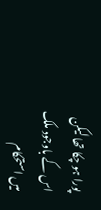پورا ہو چکا تھا لیکن اس کے باوجود ملک میں استحکام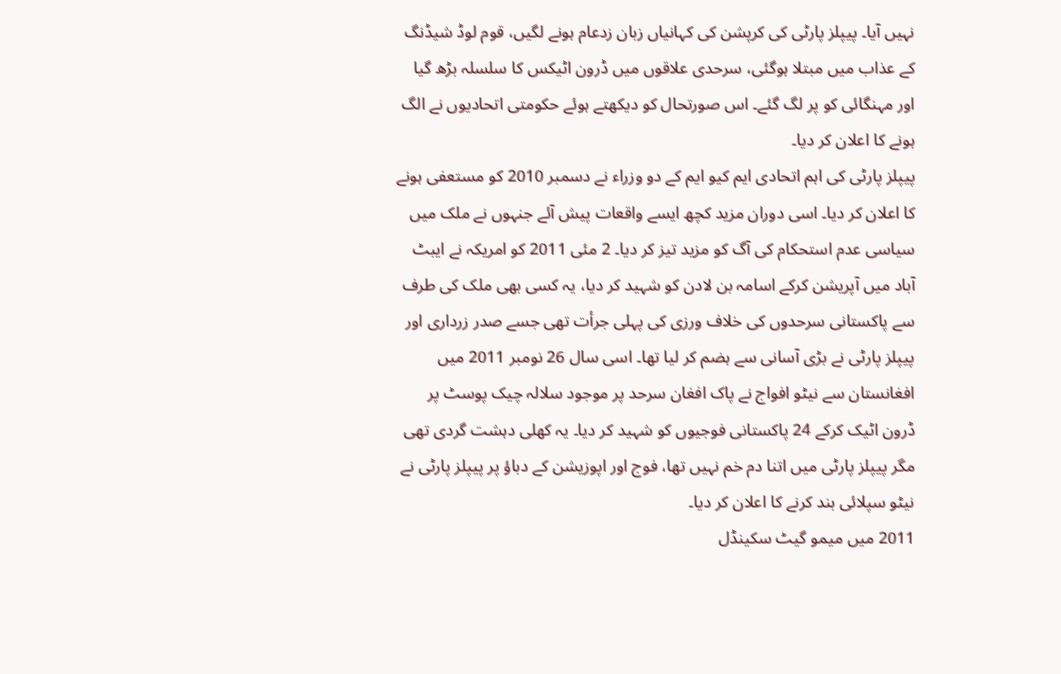نہیں آیا۔ پیپلز پارٹی کی کرپشن کی کہانیاں زبان زدعام ہونے لگیں، قوم لوڈ شیڈنگ کے عذاب میں مبتلا ہوگئی، سرحدی علاقوں میں ڈرون اٹیکس کا سلسلہ بڑھ گیا اور مہنگائی کو پر لگ گئے۔ اس صورتحال کو دیکھتے ہوئے حکومتی اتحادیوں نے الگ ہونے کا اعلان کر دیا۔
پیپلز پارٹی کی اہم اتحادی ایم کیو ایم کے دو وزراء نے دسمبر 2010 کو مستعفی ہونے کا اعلان کر دیا۔ اسی دوران مزید کچھ ایسے واقعات پیش آئے جنہوں نے ملک میں سیاسی عدم استحکام کی آگ کو مزید تیز کر دیا۔ 2 مئی 2011 کو امریکہ نے ایبٹ آباد میں آپریشن کرکے اسامہ بن لادن کو شہید کر دیا، یہ کسی بھی ملک کی طرف سے پاکستانی سرحدوں کی خلاف ورزی کی پہلی جرأت تھی جسے صدر زرداری اور پیپلز پارٹی نے بڑی آسانی سے ہضم کر لیا تھا۔ اسی سال 26 نومبر 2011 میں افغانستان سے نیٹو افواج نے پاک افغان سرحد پر موجود سلالہ چیک پوسٹ پر ڈرون اٹیک کرکے 24 پاکستانی فوجیوں کو شہید کر دیا۔ یہ کھلی دہشت گردی تھی مگر پیپلز پارٹی میں اتنا دم خم نہیں تھا، فوج اور اپوزیشن کے دباؤ پر پیپلز پارٹی نے نیٹو سپلائی بند کرنے کا اعلان کر دیا۔
2011 میں میمو گیٹ سکینڈل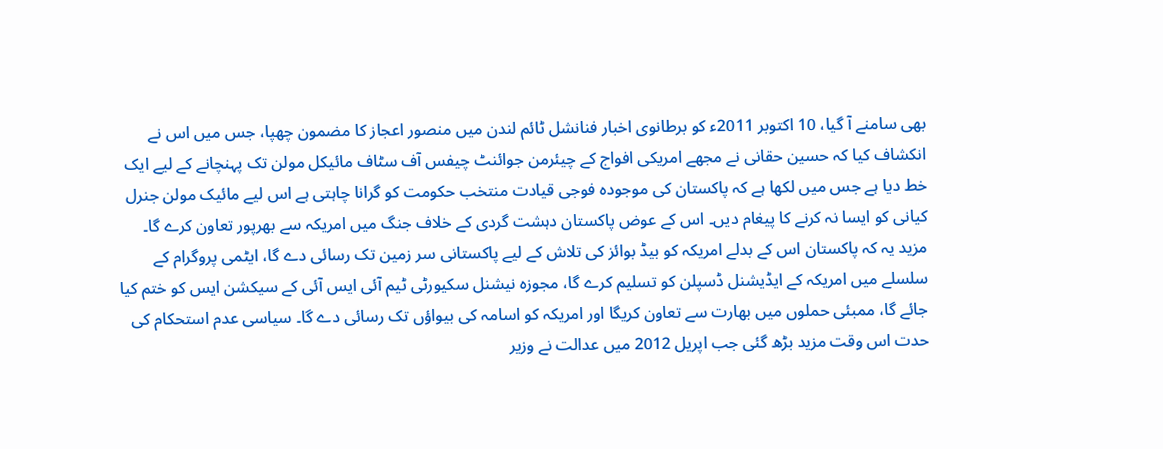بھی سامنے آ گیا، 10 اکتوبر 2011ء کو برطانوی اخبار فنانشل ٹائم لندن میں منصور اعجاز کا مضمون چھپا، جس میں اس نے انکشاف کیا کہ حسین حقانی نے مجھے امریکی افواج کے چیئرمن جوائنٹ چیفس آف سٹاف مائیکل مولن تک پہنچانے کے لیے ایک خط دیا ہے جس میں لکھا ہے کہ پاکستان کی موجودہ فوجی قیادت منتخب حکومت کو گرانا چاہتی ہے اس لیے مائیک مولن جنرل کیانی کو ایسا نہ کرنے کا پیغام دیں۔ اس کے عوض پاکستان دہشت گردی کے خلاف جنگ میں امریکہ سے بھرپور تعاون کرے گا۔
مزید یہ کہ پاکستان اس کے بدلے امریکہ کو بیڈ بوائز کی تلاش کے لیے پاکستانی سر زمین تک رسائی دے گا، ایٹمی پروگرام کے سلسلے میں امریکہ کے ایڈیشنل ڈسپلن کو تسلیم کرے گا، مجوزہ نیشنل سکیورٹی ٹیم آئی ایس آئی کے سیکشن ایس کو ختم کیا جائے گا، ممبئی حملوں میں بھارت سے تعاون کریگا اور امریکہ کو اسامہ کی بیواؤں تک رسائی دے گا۔ سیاسی عدم استحکام کی حدت اس وقت مزید بڑھ گئی جب اپریل 2012 میں عدالت نے وزیر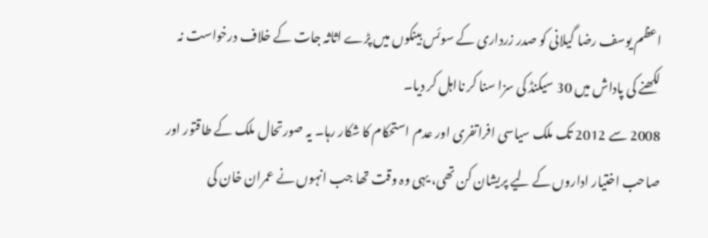اعظم یوسف رضا گیلانی کو صدر زرداری کے سوئس بینکوں میں پڑے اثاثہ جات کے خلاف درخواست نہ لکھنے کی پاداش میں 30 سیکنڈ کی سزا سنا کر نااہل کر دیا۔
2008 سے 2012 تک ملک سیاسی افراتفری اور عدم استحکام کا شکار رہا۔ یہ صورتحال ملک کے طاقتور اور صاحب اختیار اداروں کے لیے پریشان کن تھی، یہی وہ وقت تھا جب انہوں نے عمران خان کی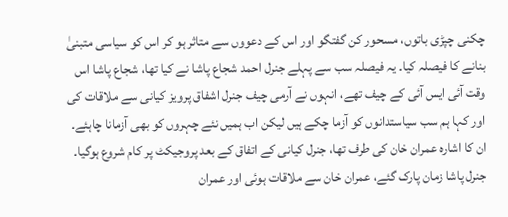چکنی چپڑی باتوں، مسحور کن گفتگو اور اس کے دعووں سے متاثر ہو کر اس کو سیاسی متبنیٰ بنانے کا فیصلہ کیا۔ یہ فیصلہ سب سے پہلے جنرل احمد شجاع پاشا نے کیا تھا، شجاع پاشا اس وقت آئی ایس آئی کے چیف تھے، انہوں نے آرمی چیف جنرل اشفاق پرویز کیانی سے ملاقات کی اور کہا ہم سب سیاستدانوں کو آزما چکے ہیں لیکن اب ہمیں نئے چہروں کو بھی آزمانا چاہئے۔ ان کا اشارہ عمران خان کی طرف تھا، جنرل کیانی کے اتفاق کے بعد پروجیکٹ پر کام شروع ہوگیا۔
جنرل پاشا زمان پارک گئے، عمران خان سے ملاقات ہوئی اور عمران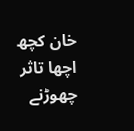خان کچھ اچھا تاثر چھوڑنے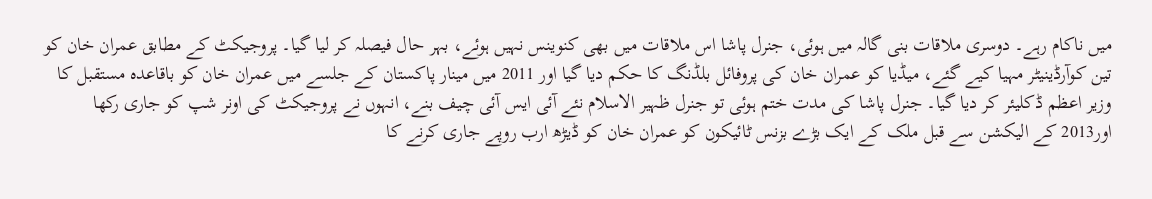میں ناکام رہے۔ دوسری ملاقات بنی گالہ میں ہوئی، جنرل پاشا اس ملاقات میں بھی کنوینس نہیں ہوئے، بہر حال فیصلہ کر لیا گیا۔ پروجیکٹ کے مطابق عمران خان کو تین کوآرڈینیٹر مہیا کیے گئے، میڈیا کو عمران خان کی پروفائل بلڈنگ کا حکم دیا گیا اور 2011 میں مینار پاکستان کے جلسے میں عمران خان کو باقاعدہ مستقبل کا وزیر اعظم ڈکلیئر کر دیا گیا۔ جنرل پاشا کی مدت ختم ہوئی تو جنرل ظہیر الاسلام نئے آئی ایس آئی چیف بنے، انہوں نے پروجیکٹ کی اونر شپ کو جاری رکھا اور2013 کے الیکشن سے قبل ملک کے ایک بڑے بزنس ٹائیکون کو عمران خان کو ڈیڑھ ارب روپے جاری کرنے کا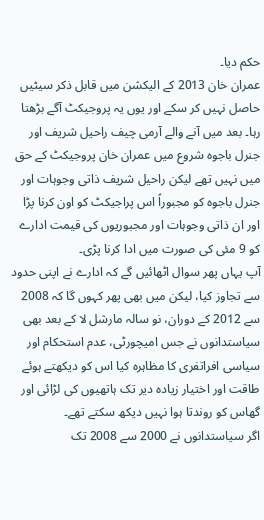حکم دیا۔
عمران خان 2013 کے الیکشن میں قابل ذکر سیٹیں حاصل نہیں کر سکے اور یوں یہ پروجیکٹ آگے بڑھتا رہا۔ بعد میں آنے والے آرمی چیف راحیل شریف اور جنرل باجوہ شروع میں عمران خان پروجیکٹ کے حق میں نہیں تھے لیکن راحیل شریف ذاتی وجوہات اور جنرل باجوہ کو مجبوراً اس پراجیکٹ کو اون کرنا پڑا اور ان ذاتی وجوہات اور مجبوریوں کی قیمت ادارے کو 9 مئی کی صورت میں ادا کرنا پڑی۔
آپ یہاں پھر سوال اٹھائیں گے کہ ادارے نے اپنی حدود سے تجاوز کیا، لیکن میں بھی پھر کہوں گا کہ 2008 سے 2012 کے دوران، نو سالہ مارشل لا کے بعد بھی سیاستدانوں نے جس امیچورٹی، عدم استحکام اور سیاسی افراتفری کا مظاہرہ کیا اس کو دیکھتے ہوئے طاقت اور اختیار زیادہ دیر تک ہاتھیوں کی لڑائی اور گھاس کو روندتا ہوا نہیں دیکھ سکتے تھے۔
اگر سیاستدانوں نے 2000 سے 2008 تک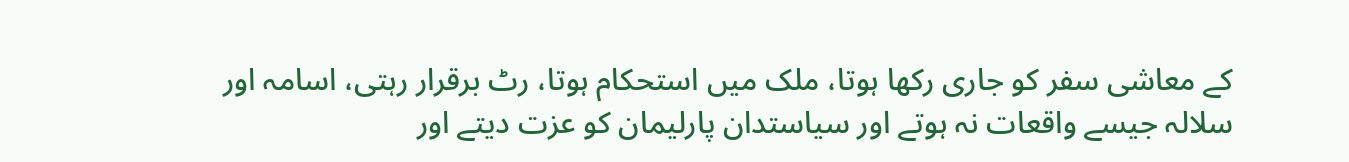کے معاشی سفر کو جاری رکھا ہوتا، ملک میں استحکام ہوتا، رٹ برقرار رہتی، اسامہ اور سلالہ جیسے واقعات نہ ہوتے اور سیاستدان پارلیمان کو عزت دیتے اور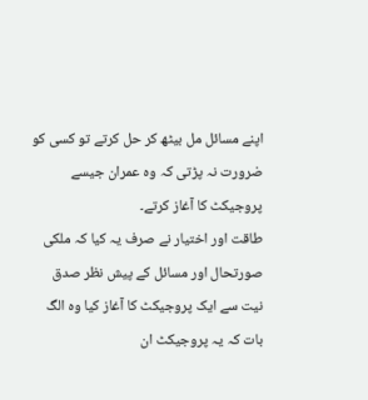اپنے مسائل مل بیٹھ کر حل کرتے تو کسی کو ضرورت نہ پڑتی کہ وہ عمران جیسے پروجیکٹ کا آغاز کرتے۔
طاقت اور اختیار نے صرف یہ کیا کہ ملکی صورتحال اور مسائل کے پیش نظر صدق نیت سے ایک پروجیکٹ کا آغاز کیا وہ الگ بات کہ یہ پروجیکٹ ان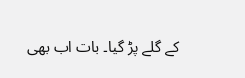کے گلے پڑ گیا۔ بات اب بھی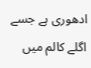ادھوری ہے جسے اگلے کالم میں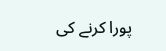پورا کرنے کی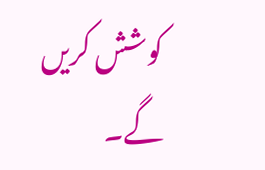کوشش کریں گے۔